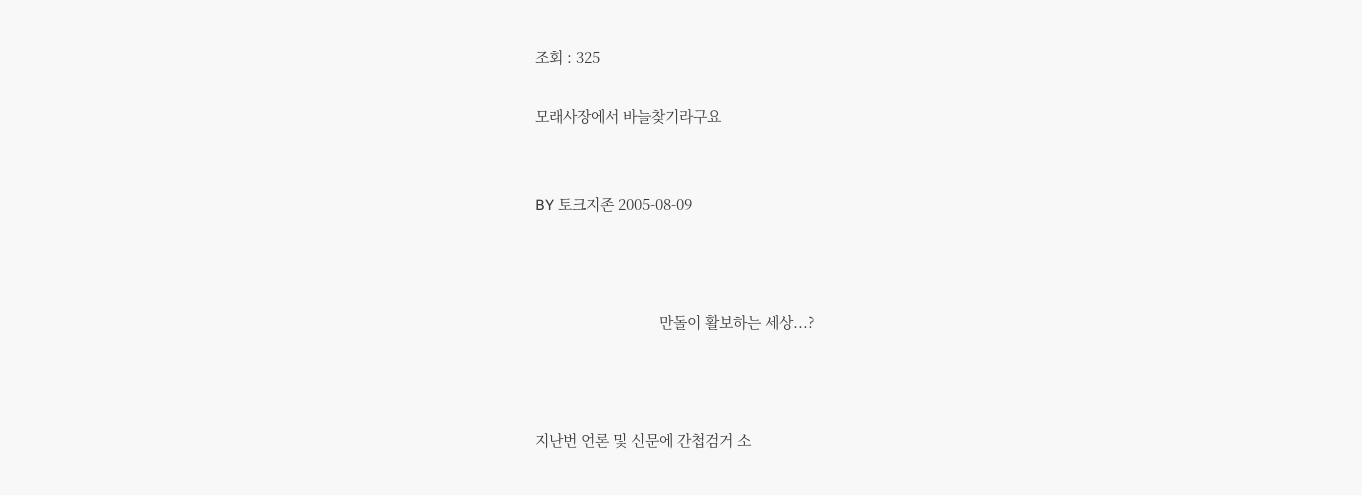조회 : 325

모래사장에서 바늘찾기라구요


BY 토크지존 2005-08-09



                               만돌이 활보하는 세상...?



지난번 언론 및 신문에 간첩검거 소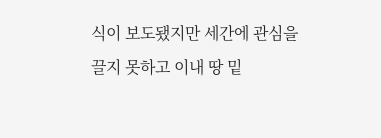식이 보도됐지만 세간에 관심을 끌지 못하고 이내 땅 밑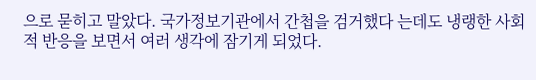으로 묻히고 말았다. 국가정보기관에서 간첩을 검거했다 는데도 냉랭한 사회적 반응을 보면서 여러 생각에 잠기게 되었다.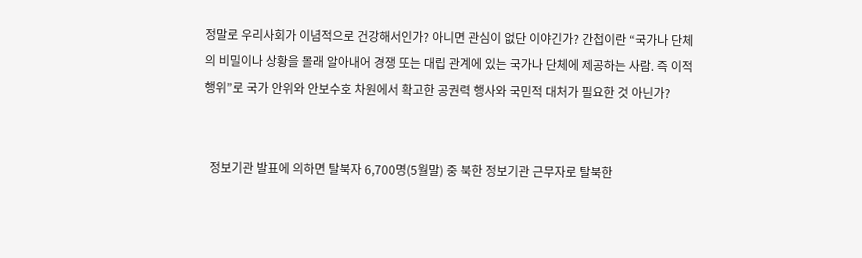정말로 우리사회가 이념적으로 건강해서인가? 아니면 관심이 없단 이야긴가? 간첩이란 “국가나 단체의 비밀이나 상황을 몰래 알아내어 경쟁 또는 대립 관계에 있는 국가나 단체에 제공하는 사람. 즉 이적행위”로 국가 안위와 안보수호 차원에서 확고한 공권력 행사와 국민적 대처가 필요한 것 아닌가?


  정보기관 발표에 의하면 탈북자 6,700명(5월말) 중 북한 정보기관 근무자로 탈북한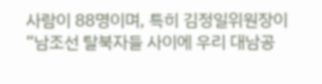사람이 88명이며, 특히 김정일위원장이 “남조선 탈북자들 사이에 우리 대남공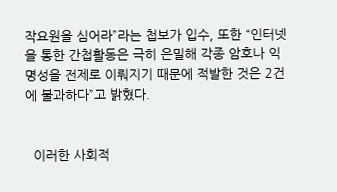작요원을 심어라”라는 첩보가 입수, 또한 “인터넷을 통한 간첩활동은 극히 은밀해 각종 암호나 익명성을 전제로 이뤄지기 때문에 적발한 것은 2건에 불과하다”고 밝혔다.


  이러한 사회적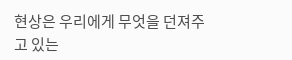현상은 우리에게 무엇을 던져주고 있는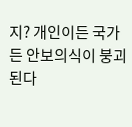지? 개인이든 국가든 안보의식이 붕괴된다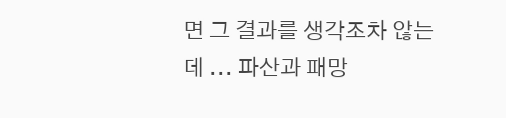면 그 결과를 생각조차 않는데 ... 파산과 패망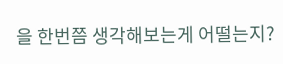을 한번쯤 생각해보는게 어떨는지?